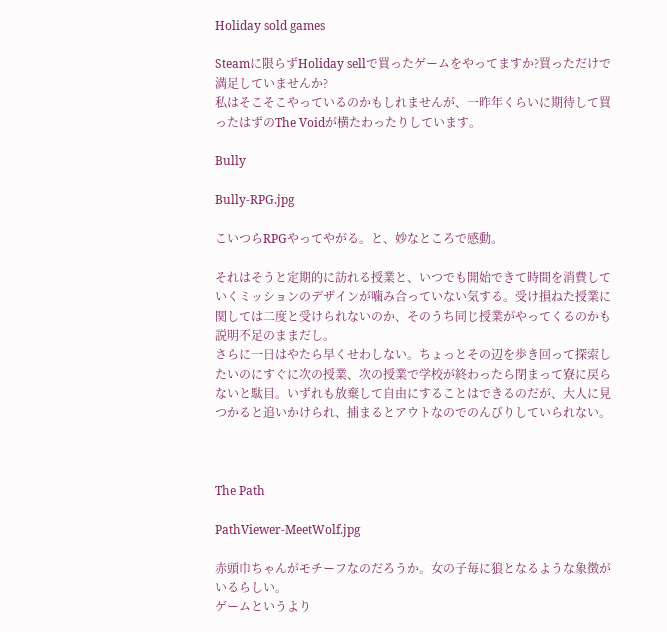Holiday sold games

Steamに限らずHoliday sellで買ったゲームをやってますか?買っただけで満足していませんか?
私はそこそこやっているのかもしれませんが、一昨年くらいに期待して買ったはずのThe Voidが横たわったりしています。

Bully

Bully-RPG.jpg

こいつらRPGやってやがる。と、妙なところで感動。

それはそうと定期的に訪れる授業と、いつでも開始できて時間を消費していくミッションのデザインが噛み合っていない気する。受け損ねた授業に関しては二度と受けられないのか、そのうち同じ授業がやってくるのかも説明不足のままだし。
さらに一日はやたら早くせわしない。ちょっとその辺を歩き回って探索したいのにすぐに次の授業、次の授業で学校が終わったら閉まって寮に戻らないと駄目。いずれも放棄して自由にすることはできるのだが、大人に見つかると追いかけられ、捕まるとアウトなのでのんびりしていられない。



The Path

PathViewer-MeetWolf.jpg

赤頭巾ちゃんがモチーフなのだろうか。女の子毎に狼となるような象徴がいるらしい。
ゲームというより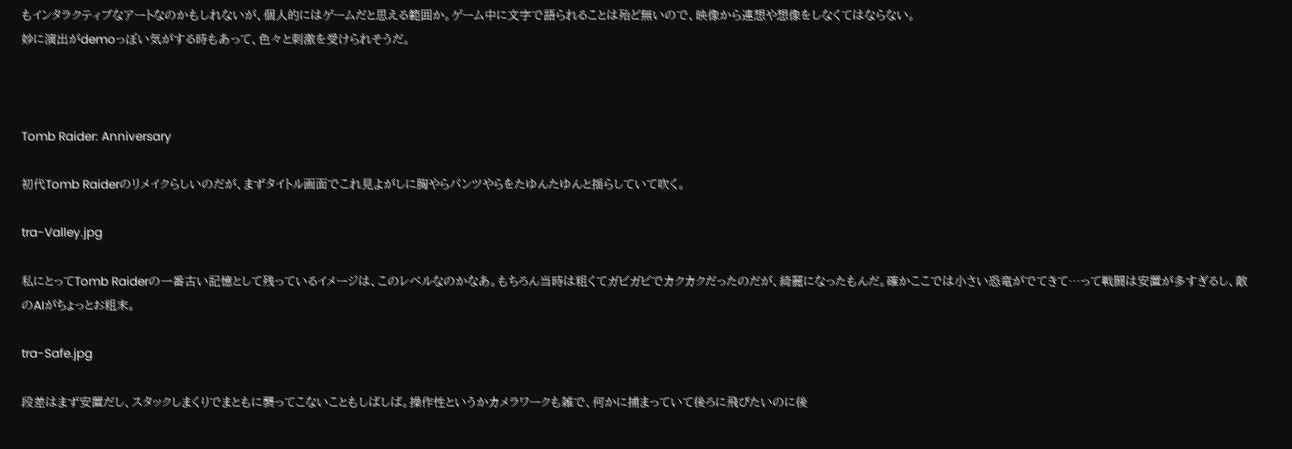もインタラクティブなアートなのかもしれないが、個人的にはゲームだと思える範囲か。ゲーム中に文字で語られることは殆ど無いので、映像から連想や想像をしなくてはならない。
妙に演出がdemoっぽい気がする時もあって、色々と刺激を受けられそうだ。



Tomb Raider: Anniversary

初代Tomb Raiderのリメイクらしいのだが、まずタイトル画面でこれ見よがしに胸やらパンツやらをたゆんたゆんと揺らしていて吹く。

tra-Valley.jpg

私にとってTomb Raiderの一番古い記憶として残っているイメージは、このレベルなのかなあ。もちろん当時は粗くてガビガビでカクカクだったのだが、綺麗になったもんだ。確かここでは小さい恐竜がでてきて…って戦闘は安置が多すぎるし、敵のAIがちょっとお粗末。

tra-Safe.jpg

段差はまず安置だし、スタックしまくりでまともに襲ってこないこともしばしば。操作性というかカメラワークも雑で、何かに捕まっていて後ろに飛びたいのに後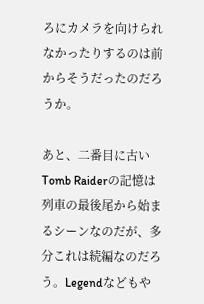ろにカメラを向けられなかったりするのは前からそうだったのだろうか。

あと、二番目に古いTomb Raiderの記憶は列車の最後尾から始まるシーンなのだが、多分これは続編なのだろう。Legendなどもや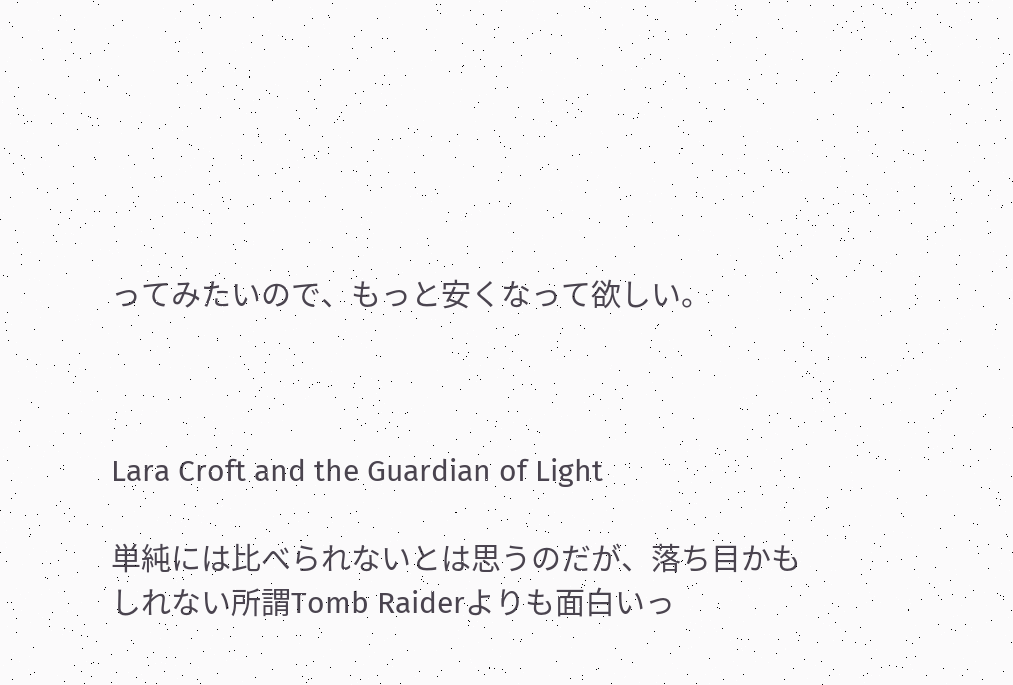ってみたいので、もっと安くなって欲しい。



Lara Croft and the Guardian of Light

単純には比べられないとは思うのだが、落ち目かもしれない所謂Tomb Raiderよりも面白いっ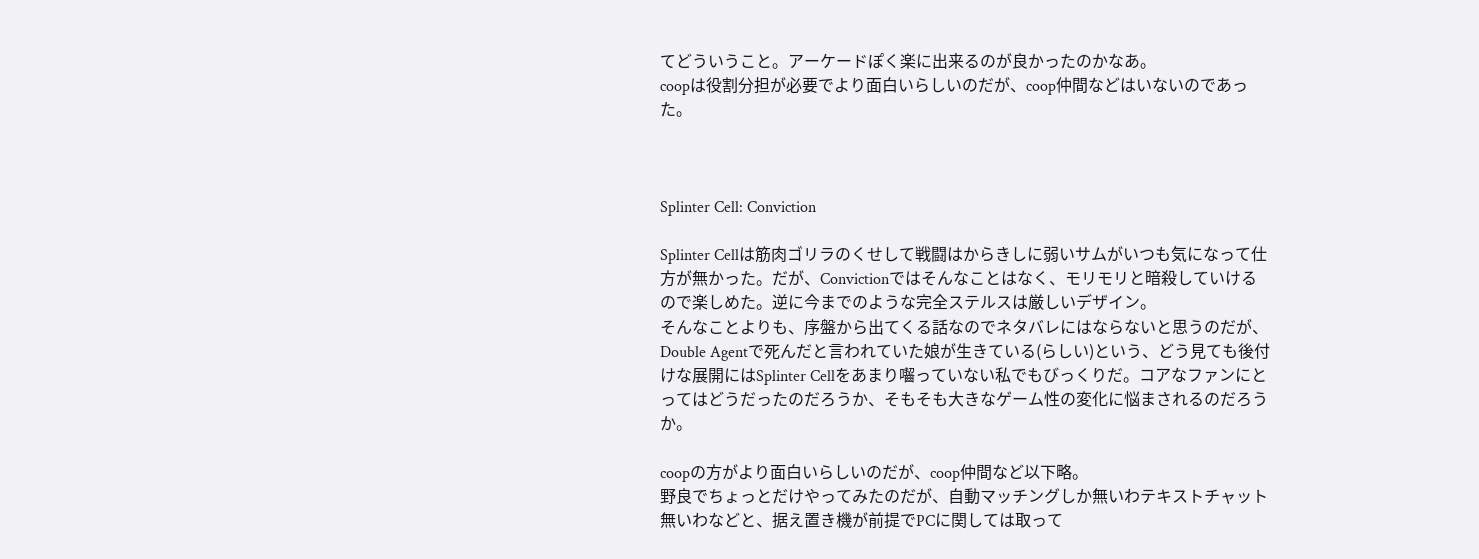てどういうこと。アーケードぽく楽に出来るのが良かったのかなあ。
coopは役割分担が必要でより面白いらしいのだが、coop仲間などはいないのであった。



Splinter Cell: Conviction

Splinter Cellは筋肉ゴリラのくせして戦闘はからきしに弱いサムがいつも気になって仕方が無かった。だが、Convictionではそんなことはなく、モリモリと暗殺していけるので楽しめた。逆に今までのような完全ステルスは厳しいデザイン。
そんなことよりも、序盤から出てくる話なのでネタバレにはならないと思うのだが、Double Agentで死んだと言われていた娘が生きている(らしい)という、どう見ても後付けな展開にはSplinter Cellをあまり囓っていない私でもびっくりだ。コアなファンにとってはどうだったのだろうか、そもそも大きなゲーム性の変化に悩まされるのだろうか。

coopの方がより面白いらしいのだが、coop仲間など以下略。
野良でちょっとだけやってみたのだが、自動マッチングしか無いわテキストチャット無いわなどと、据え置き機が前提でPCに関しては取って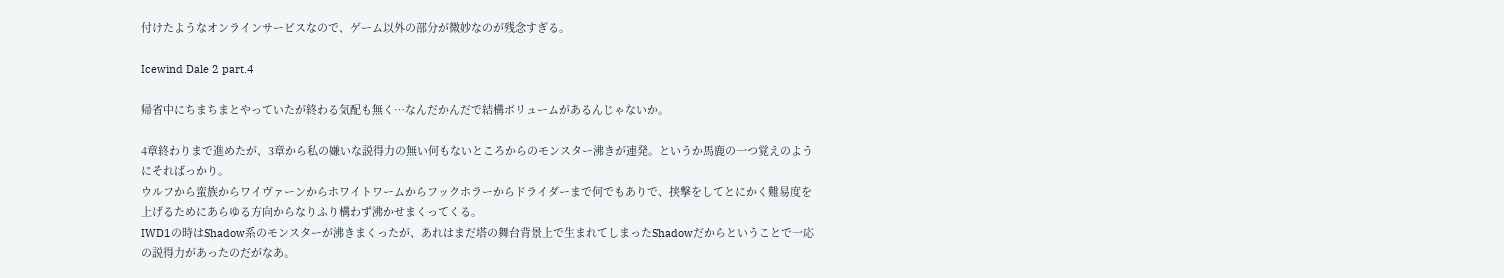付けたようなオンラインサービスなので、ゲーム以外の部分が微妙なのが残念すぎる。

Icewind Dale 2 part.4

帰省中にちまちまとやっていたが終わる気配も無く…なんだかんだで結構ボリュームがあるんじゃないか。

4章終わりまで進めたが、3章から私の嫌いな説得力の無い何もないところからのモンスター沸きが連発。というか馬鹿の一つ覚えのようにそればっかり。
ウルフから蛮族からワイヴァーンからホワイトワームからフックホラーからドライダーまで何でもありで、挟撃をしてとにかく難易度を上げるためにあらゆる方向からなりふり構わず沸かせまくってくる。
IWD1の時はShadow系のモンスターが沸きまくったが、あれはまだ塔の舞台背景上で生まれてしまったShadowだからということで一応の説得力があったのだがなあ。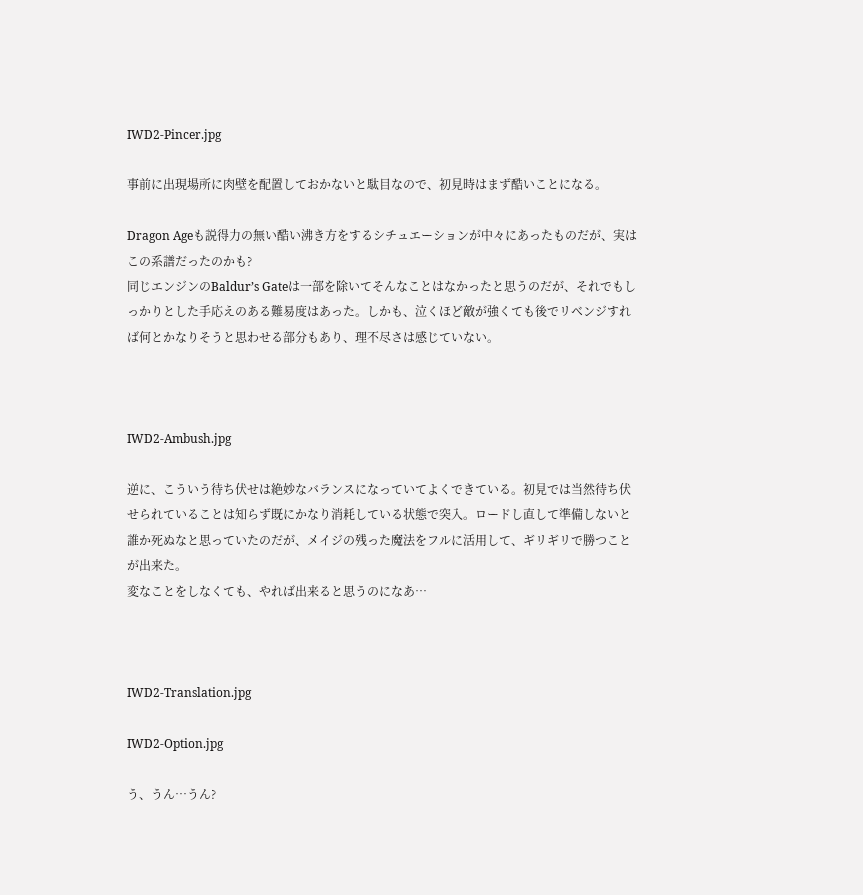IWD2-Pincer.jpg

事前に出現場所に肉壁を配置しておかないと駄目なので、初見時はまず酷いことになる。

Dragon Ageも説得力の無い酷い沸き方をするシチュエーションが中々にあったものだが、実はこの系譜だったのかも?
同じエンジンのBaldur’s Gateは一部を除いてそんなことはなかったと思うのだが、それでもしっかりとした手応えのある難易度はあった。しかも、泣くほど敵が強くても後でリベンジすれば何とかなりそうと思わせる部分もあり、理不尽さは感じていない。



IWD2-Ambush.jpg

逆に、こういう待ち伏せは絶妙なバランスになっていてよくできている。初見では当然待ち伏せられていることは知らず既にかなり消耗している状態で突入。ロードし直して準備しないと誰か死ぬなと思っていたのだが、メイジの残った魔法をフルに活用して、ギリギリで勝つことが出来た。
変なことをしなくても、やれば出来ると思うのになあ…



IWD2-Translation.jpg

IWD2-Option.jpg

う、うん…うん?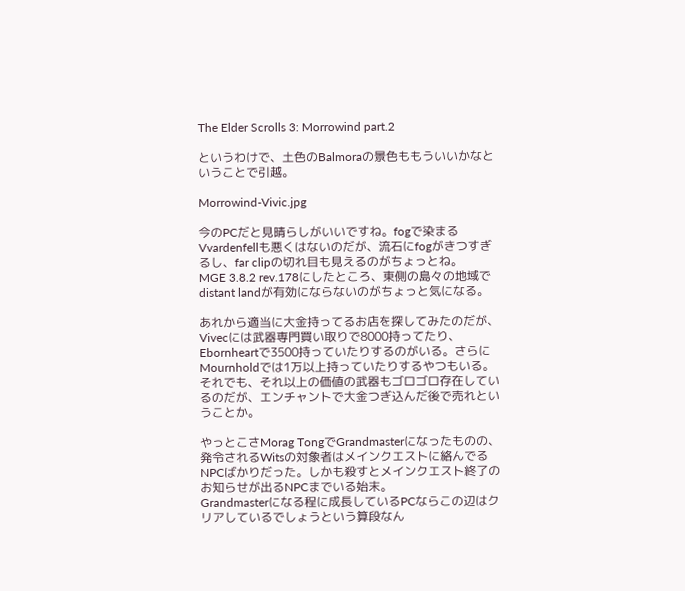The Elder Scrolls 3: Morrowind part.2

というわけで、土色のBalmoraの景色ももういいかなということで引越。

Morrowind-Vivic.jpg

今のPCだと見晴らしがいいですね。fogで染まるVvardenfellも悪くはないのだが、流石にfogがきつすぎるし、far clipの切れ目も見えるのがちょっとね。
MGE 3.8.2 rev.178にしたところ、東側の島々の地域でdistant landが有効にならないのがちょっと気になる。

あれから適当に大金持ってるお店を探してみたのだが、Vivecには武器専門買い取りで8000持ってたり、Ebornheartで3500持っていたりするのがいる。さらにMournholdでは1万以上持っていたりするやつもいる。それでも、それ以上の価値の武器もゴロゴロ存在しているのだが、エンチャントで大金つぎ込んだ後で売れということか。

やっとこさMorag TongでGrandmasterになったものの、発令されるWitsの対象者はメインクエストに絡んでるNPCばかりだった。しかも殺すとメインクエスト終了のお知らせが出るNPCまでいる始末。
Grandmasterになる程に成長しているPCならこの辺はクリアしているでしょうという算段なん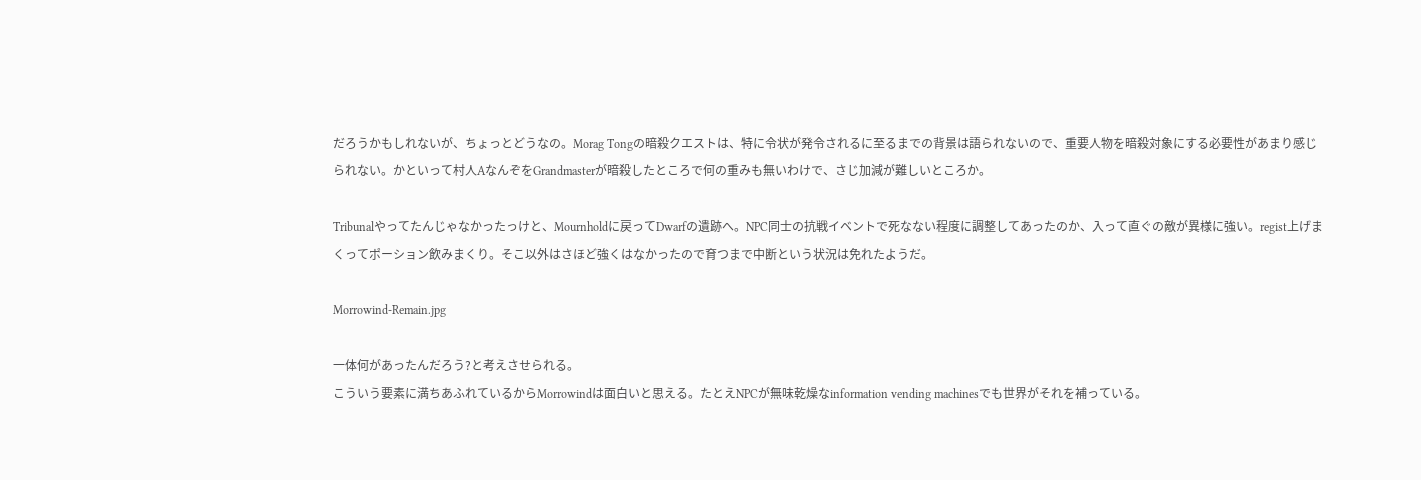だろうかもしれないが、ちょっとどうなの。Morag Tongの暗殺クエストは、特に令状が発令されるに至るまでの背景は語られないので、重要人物を暗殺対象にする必要性があまり感じられない。かといって村人AなんぞをGrandmasterが暗殺したところで何の重みも無いわけで、さじ加減が難しいところか。

Tribunalやってたんじゃなかったっけと、Mournholdに戻ってDwarfの遺跡へ。NPC同士の抗戦イベントで死なない程度に調整してあったのか、入って直ぐの敵が異様に強い。regist上げまくってポーション飲みまくり。そこ以外はさほど強くはなかったので育つまで中断という状況は免れたようだ。

Morrowind-Remain.jpg

一体何があったんだろう?と考えさせられる。
こういう要素に満ちあふれているからMorrowindは面白いと思える。たとえNPCが無味乾燥なinformation vending machinesでも世界がそれを補っている。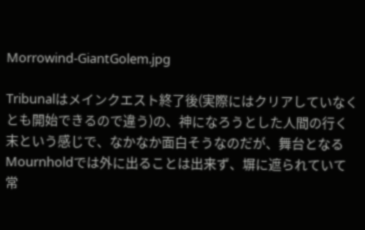Morrowind-GiantGolem.jpg

Tribunalはメインクエスト終了後(実際にはクリアしていなくとも開始できるので違う)の、神になろうとした人間の行く末という感じで、なかなか面白そうなのだが、舞台となるMournholdでは外に出ることは出来ず、塀に遮られていて常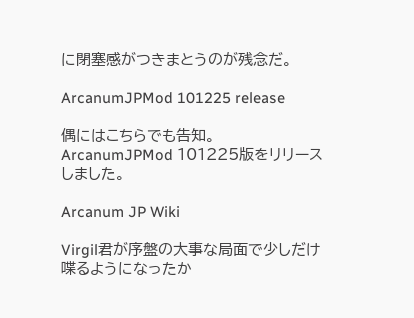に閉塞感がつきまとうのが残念だ。

ArcanumJPMod 101225 release

偶にはこちらでも告知。
ArcanumJPMod 101225版をリリースしました。

Arcanum JP Wiki

Virgil君が序盤の大事な局面で少しだけ喋るようになったか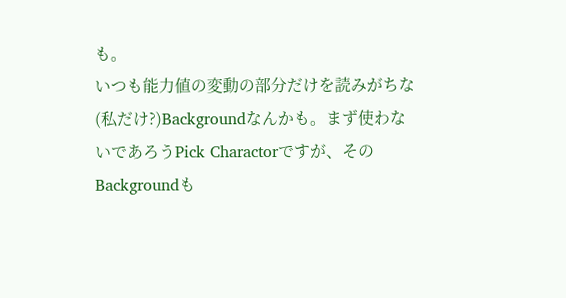も。
いつも能力値の変動の部分だけを読みがちな(私だけ?)Backgroundなんかも。まず使わないであろうPick Charactorですが、そのBackgroundも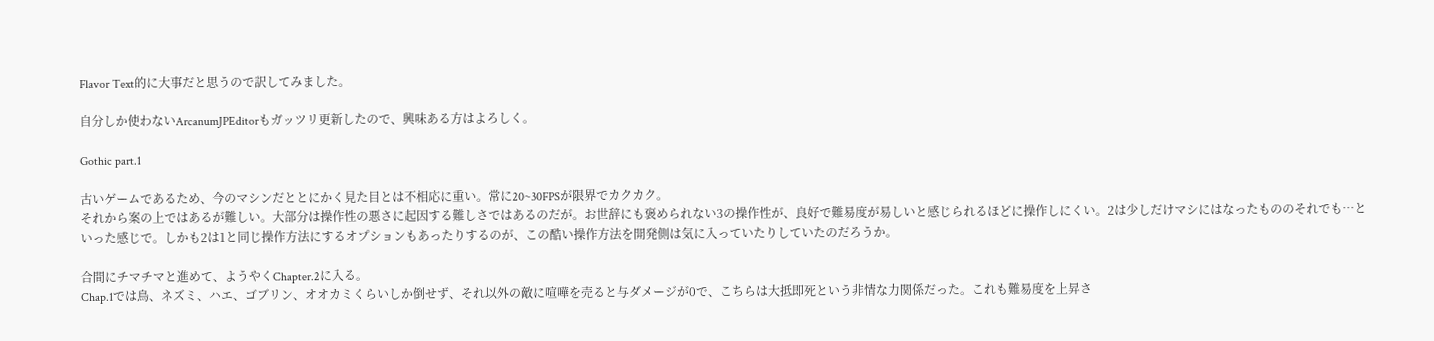Flavor Text的に大事だと思うので訳してみました。

自分しか使わないArcanumJPEditorもガッツリ更新したので、興味ある方はよろしく。

Gothic part.1

古いゲームであるため、今のマシンだととにかく見た目とは不相応に重い。常に20~30FPSが限界でカクカク。
それから案の上ではあるが難しい。大部分は操作性の悪さに起因する難しさではあるのだが。お世辞にも褒められない3の操作性が、良好で難易度が易しいと感じられるほどに操作しにくい。2は少しだけマシにはなったもののそれでも…といった感じで。しかも2は1と同じ操作方法にするオプションもあったりするのが、この酷い操作方法を開発側は気に入っていたりしていたのだろうか。

合間にチマチマと進めて、ようやくChapter.2に入る。
Chap.1では鳥、ネズミ、ハエ、ゴブリン、オオカミくらいしか倒せず、それ以外の敵に喧嘩を売ると与ダメージが0で、こちらは大抵即死という非情な力関係だった。これも難易度を上昇さ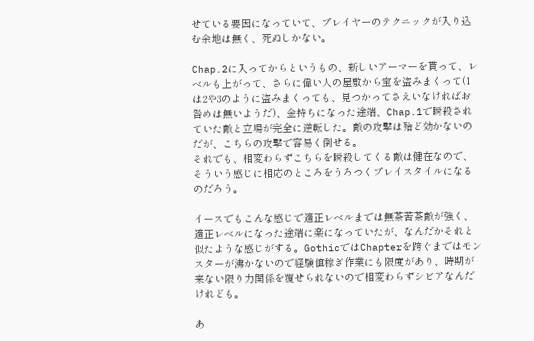せている要因になっていて、プレイヤーのテクニックが入り込む余地は無く、死ぬしかない。

Chap.2に入ってからというもの、新しいアーマーを貰って、レベルも上がって、さらに偉い人の屋敷から宝を盗みまくって(1は2や3のように盗みまくっても、見つかってさえいなければお咎めは無いようだ)、金持ちになった途端、Chap.1で瞬殺されていた敵と立場が完全に逆転した。敵の攻撃は殆ど効かないのだが、こちらの攻撃で容易く倒せる。
それでも、相変わらずこちらを瞬殺してくる敵は健在なので、そういう感じに相応のところをうろつくプレイスタイルになるのだろう。

イースでもこんな感じで適正レベルまでは無茶苦茶敵が強く、適正レベルになった途端に楽になっていたが、なんだかそれと似たような感じがする。GothicではChapterを跨ぐまではモンスターが沸かないので経験値稼ぎ作業にも限度があり、時期が来ない限り力関係を覆せられないので相変わらずシビアなんだけれども。

あ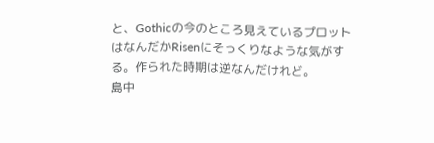と、Gothicの今のところ見えているプロットはなんだかRisenにそっくりなような気がする。作られた時期は逆なんだけれど。
島中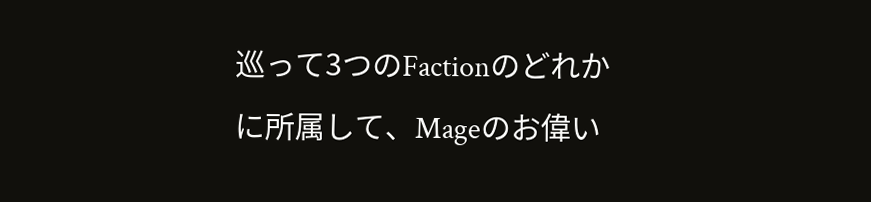巡って3つのFactionのどれかに所属して、Mageのお偉い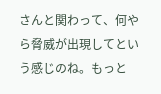さんと関わって、何やら脅威が出現してという感じのね。もっと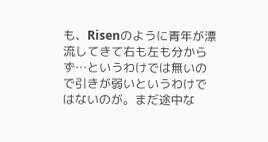も、Risenのように青年が漂流してきて右も左も分からず…というわけでは無いので引きが弱いというわけではないのが。まだ途中な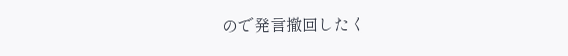ので発言撤回したく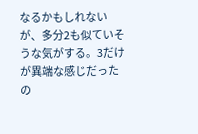なるかもしれないが、多分2も似ていそうな気がする。3だけが異端な感じだったの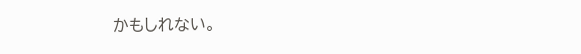かもしれない。